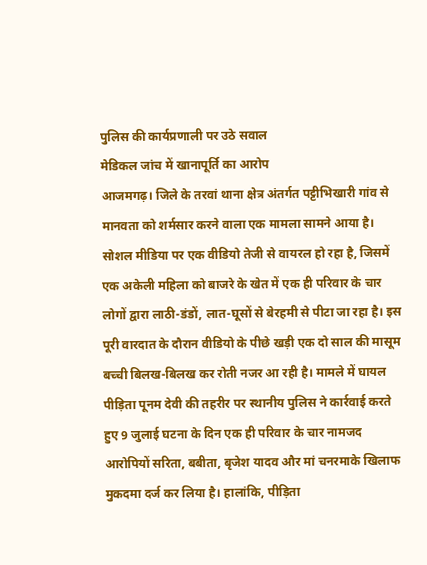पुलिस की कार्यप्रणाली पर उठे सवाल
मेडिकल जांच में खानापूर्ति का आरोप
आजमगढ़। जिले के तरवां थाना क्षेत्र अंतर्गत पट्टीभिखारी गांव से मानवता को शर्मसार करने वाला एक मामला सामने आया है। सोशल मीडिया पर एक वीडियो तेजी से वायरल हो रहा है, जिसमें एक अकेली महिला को बाजरे के खेत में एक ही परिवार के चार लोगों द्वारा लाठी-डंडों, लात-घूसों से बेरहमी से पीटा जा रहा है। इस पूरी वारदात के दौरान वीडियो के पीछे खड़ी एक दो साल की मासूम बच्ची बिलख-बिलख कर रोती नजर आ रही है। मामले में घायल पीड़िता पूनम देवी की तहरीर पर स्थानीय पुलिस ने कार्रवाई करते हुए 9 जुलाई घटना के दिन एक ही परिवार के चार नामजद आरोपियों सरिता, बबीता, बृजेश यादव और मां चनरमाके खिलाफ मुकदमा दर्ज कर लिया है। हालांकि, पीड़िता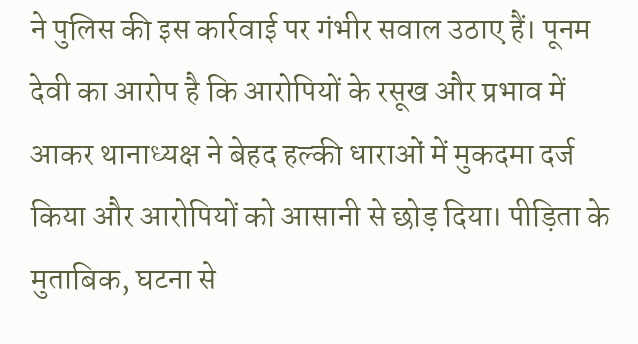ने पुलिस की इस कार्रवाई पर गंभीर सवाल उठाए हैं। पूनम देवी का आरोप है कि आरोपियों के रसूख और प्रभाव में आकर थानाध्यक्ष ने बेहद हल्की धाराओं में मुकदमा दर्ज किया और आरोपियों को आसानी से छोड़ दिया। पीड़िता के मुताबिक, घटना से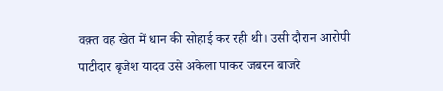वक़्त वह खेत में धान की सोहाई कर रही थी। उसी दौरान आरोपी पाटीदार बृजेश यादव उसे अकेला पाकर जबरन बाजरे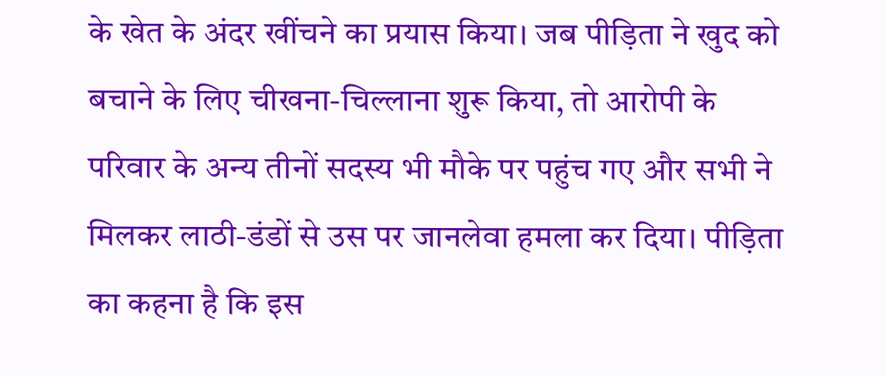के खेत के अंदर खींचने का प्रयास किया। जब पीड़िता ने खुद को बचाने के लिए चीखना-चिल्लाना शुरू किया, तो आरोपी के परिवार के अन्य तीनों सदस्य भी मौके पर पहुंच गए और सभी ने मिलकर लाठी-डंडों से उस पर जानलेवा हमला कर दिया। पीड़िता का कहना है कि इस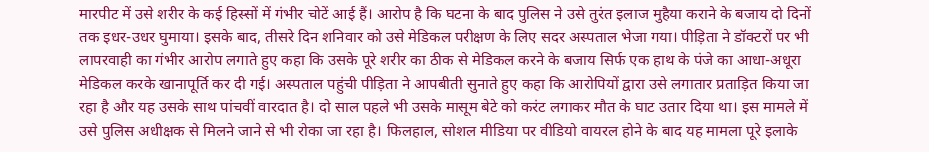मारपीट में उसे शरीर के कई हिस्सों में गंभीर चोटें आई हैं। आरोप है कि घटना के बाद पुलिस ने उसे तुरंत इलाज मुहैया कराने के बजाय दो दिनों तक इधर-उधर घुमाया। इसके बाद, तीसरे दिन शनिवार को उसे मेडिकल परीक्षण के लिए सदर अस्पताल भेजा गया। पीड़िता ने डॉक्टरों पर भी लापरवाही का गंभीर आरोप लगाते हुए कहा कि उसके पूरे शरीर का ठीक से मेडिकल करने के बजाय सिर्फ एक हाथ के पंजे का आधा-अधूरा मेडिकल करके खानापूर्ति कर दी गई। अस्पताल पहुंची पीड़िता ने आपबीती सुनाते हुए कहा कि आरोपियों द्वारा उसे लगातार प्रताड़ित किया जा रहा है और यह उसके साथ पांचवीं वारदात है। दो साल पहले भी उसके मासूम बेटे को करंट लगाकर मौत के घाट उतार दिया था। इस मामले में उसे पुलिस अधीक्षक से मिलने जाने से भी रोका जा रहा है। फिलहाल, सोशल मीडिया पर वीडियो वायरल होने के बाद यह मामला पूरे इलाके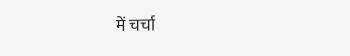में चर्चा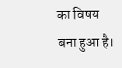का विषय बना हुआ है।